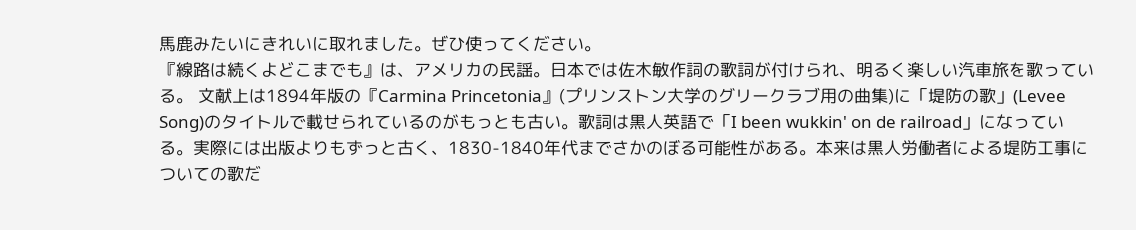馬鹿みたいにきれいに取れました。ぜひ使ってください。
『線路は続くよどこまでも』は、アメリカの民謡。日本では佐木敏作詞の歌詞が付けられ、明るく楽しい汽車旅を歌っている。 文献上は1894年版の『Carmina Princetonia』(プリンストン大学のグリークラブ用の曲集)に「堤防の歌」(Levee Song)のタイトルで載せられているのがもっとも古い。歌詞は黒人英語で「I been wukkin' on de railroad」になっている。実際には出版よりもずっと古く、1830-1840年代までさかのぼる可能性がある。本来は黒人労働者による堤防工事についての歌だ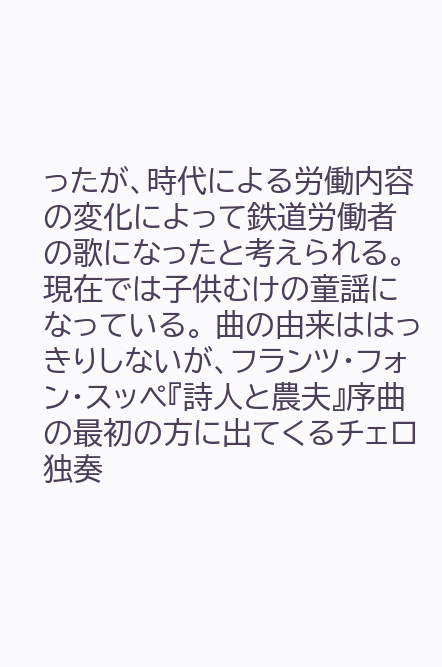ったが、時代による労働内容の変化によって鉄道労働者の歌になったと考えられる。現在では子供むけの童謡になっている。 曲の由来ははっきりしないが、フランツ・フォン・スッペ『詩人と農夫』序曲の最初の方に出てくるチェロ独奏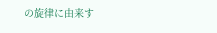の旋律に由来す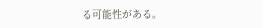る可能性がある。